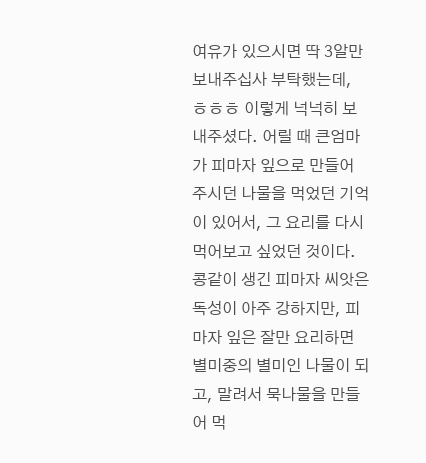여유가 있으시면 딱 3알만 보내주십사 부탁했는데, ㅎㅎㅎ 이렇게 넉넉히 보내주셨다. 어릴 때 큰엄마가 피마자 잎으로 만들어 주시던 나물을 먹었던 기억이 있어서, 그 요리를 다시 먹어보고 싶었던 것이다. 콩같이 생긴 피마자 씨앗은 독성이 아주 강하지만, 피마자 잎은 잘만 요리하면 별미중의 별미인 나물이 되고, 말려서 묵나물을 만들어 먹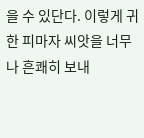을 수 있단다. 이렇게 귀한 피마자 씨앗을 너무나 흔쾌히 보내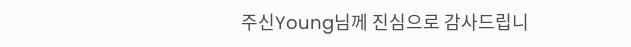주신Young님께 진심으로 감사드립니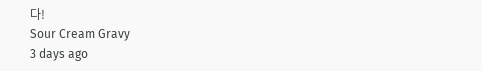다!
Sour Cream Gravy
3 days ago